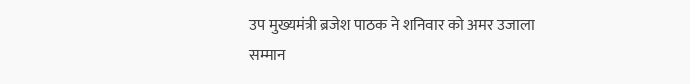उप मुख्यमंत्री ब्रजेश पाठक ने शनिवार को अमर उजाला सम्मान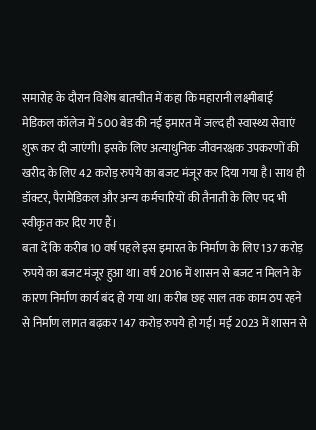समारोह के दौरान विशेष बातचीत में कहा कि महारानी लक्ष्मीबाई मेडिकल कॉलेज में 500 बेड की नई इमारत में जल्द ही स्वास्थ्य सेवाएं शुरू कर दी जाएंगी। इसके लिए अत्याधुनिक जीवनरक्षक उपकरणों की खरीद के लिए 42 करोड़ रुपये का बजट मंजूर कर दिया गया है। साथ ही डॉक्टर, पैरामेडिकल और अन्य कर्मचारियों की तैनाती के लिए पद भी स्वीकृत कर दिए गए हैं।
बता दें कि करीब 10 वर्ष पहले इस इमारत के निर्माण के लिए 137 करोड़ रुपये का बजट मंजूर हुआ था। वर्ष 2016 में शासन से बजट न मिलने के कारण निर्माण कार्य बंद हो गया था। करीब छह साल तक काम ठप रहने से निर्माण लागत बढ़कर 147 करोड़ रुपये हो गई। मई 2023 में शासन से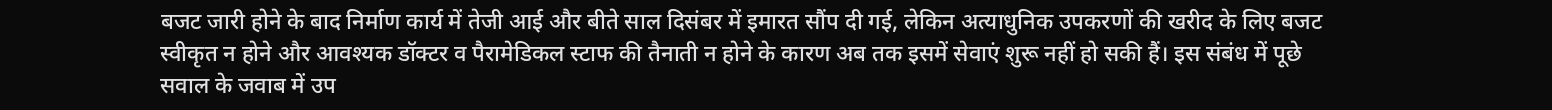बजट जारी होने के बाद निर्माण कार्य में तेजी आई और बीते साल दिसंबर में इमारत सौंप दी गई, लेकिन अत्याधुनिक उपकरणों की खरीद के लिए बजट स्वीकृत न होने और आवश्यक डॉक्टर व पैरामेडिकल स्टाफ की तैनाती न होने के कारण अब तक इसमें सेवाएं शुरू नहीं हो सकी हैं। इस संबंध में पूछे सवाल के जवाब में उप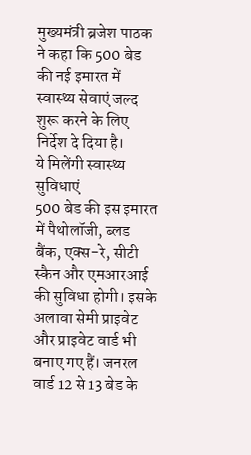मुख्यमंत्री ब्रजेश पाठक ने कहा कि 500 बेड की नई इमारत में स्वास्थ्य सेवाएं जल्द शुरू करने के लिए निर्देश दे दिया है।
ये मिलेंगी स्वास्थ्य सुविधाएं
500 बेड की इस इमारत में पैथोलॉजी, ब्लड बैंक, एक्स-रे, सीटी स्कैन और एमआरआई की सुविधा होगी। इसके अलावा सेमी प्राइवेट और प्राइवेट वार्ड भी बनाए गए हैं। जनरल वार्ड 12 से 13 बेड के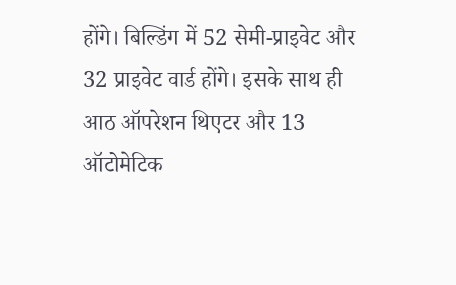होंगे। बिल्डिंग में 52 सेमी-प्राइवेट और 32 प्राइवेट वार्ड होंगे। इसके साथ ही आठ ऑपरेशन थिएटर और 13 ऑटोमेटिक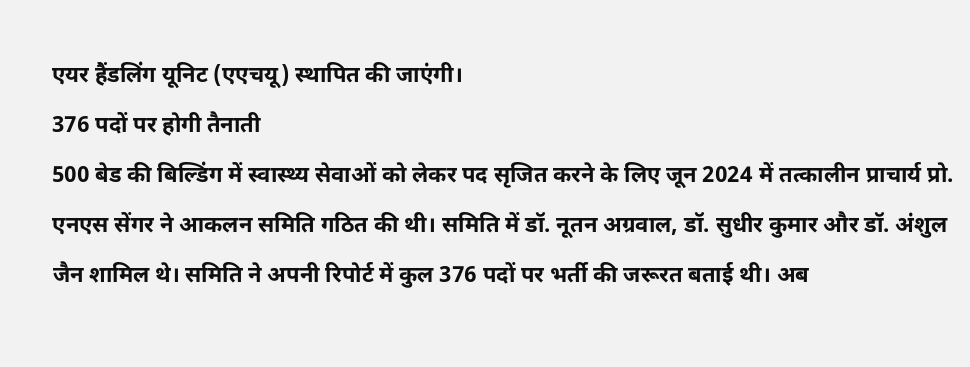एयर हैंडलिंग यूनिट (एएचयू) स्थापित की जाएंगी।
376 पदों पर होगी तैनाती
500 बेड की बिल्डिंग में स्वास्थ्य सेवाओं को लेकर पद सृजित करने के लिए जून 2024 में तत्कालीन प्राचार्य प्रो. एनएस सेंगर ने आकलन समिति गठित की थी। समिति में डॉ. नूतन अग्रवाल, डॉ. सुधीर कुमार और डॉ. अंशुल जैन शामिल थे। समिति ने अपनी रिपोर्ट में कुल 376 पदों पर भर्ती की जरूरत बताई थी। अब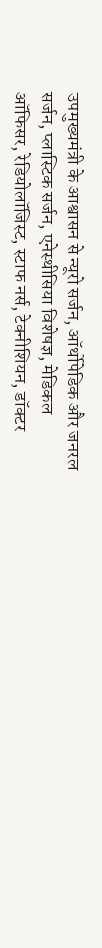उपमुख्यमंत्री के आश्वासन से न्यूरो सर्जन, ऑर्थोपेडिक और जनरल सर्जन, प्लास्टिक सर्जन, एनेस्थीसिया विशेषज्ञ, मेडिकल ऑफिसर, रेडियोलॉजिस्ट, स्टाफ नर्स, टेक्नीशियन, डॉक्टर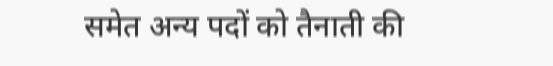समेत अन्य पदों को तैनाती की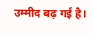उम्मीद बढ़ गई है।